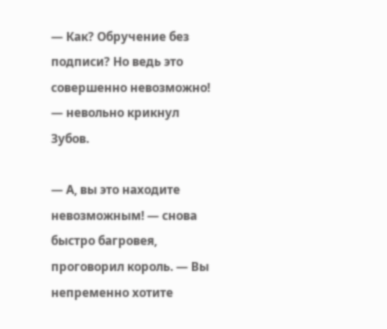— Как? Обручение без подписи? Но ведь это совершенно невозможно! — невольно крикнул Зубов.

— А, вы это находите невозможным! — снова быстро багровея, проговорил король. — Вы непременно хотите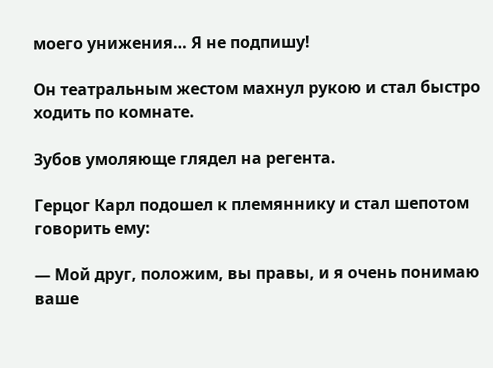моего унижения… Я не подпишу!

Он театральным жестом махнул рукою и стал быстро ходить по комнате.

Зубов умоляюще глядел на регента.

Герцог Карл подошел к племяннику и стал шепотом говорить ему:

— Мой друг, положим, вы правы, и я очень понимаю ваше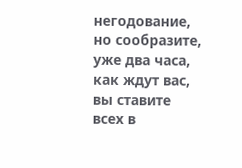негодование, но сообразите, уже два часа, как ждут вас, вы ставите всех в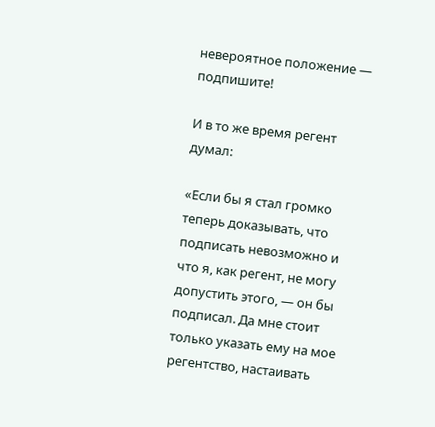невероятное положение — подпишите!

И в то же время регент думал:

«Если бы я стал громко теперь доказывать, что подписать невозможно и что я, как регент, не могу допустить этого, — он бы подписал. Да мне стоит только указать ему на мое регентство, настаивать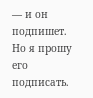— и он подпишет. Но я прошу его подписать.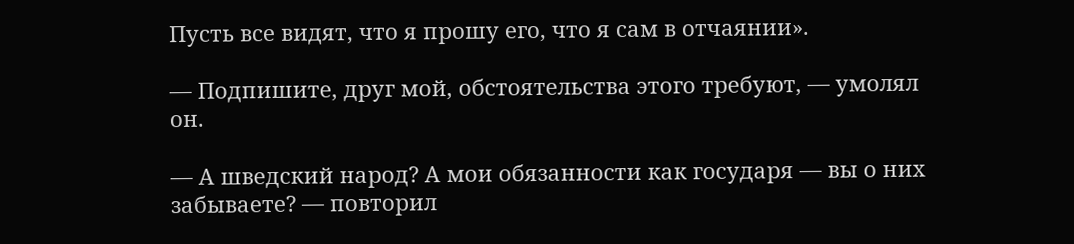Пусть все видят, что я прошу его, что я сам в отчаянии».

— Подпишите, друг мой, обстоятельства этого требуют, — умолял он.

— А шведский народ? А мои обязанности как государя — вы о них забываете? — повторил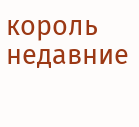король недавние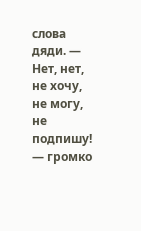слова дяди. — Нет, нет, не хочу, не могу, не подпишу! — громко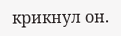крикнул он.